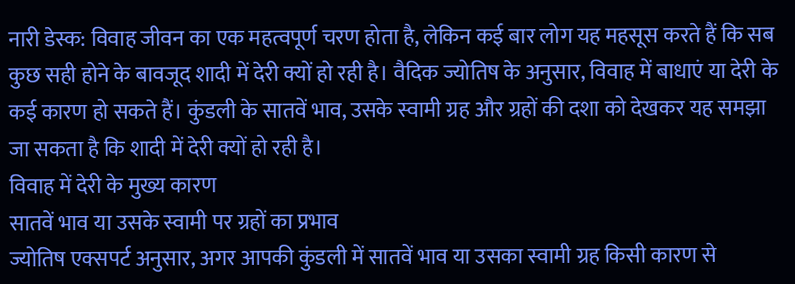नारी डेस्क: विवाह जीवन का एक महत्वपूर्ण चरण होता है, लेकिन कई बार लोग यह महसूस करते हैं कि सब कुछ सही होने के बावजूद शादी में देरी क्यों हो रही है। वैदिक ज्योतिष के अनुसार, विवाह में बाधाएं या देरी के कई कारण हो सकते हैं। कुंडली के सातवें भाव, उसके स्वामी ग्रह और ग्रहों की दशा को देखकर यह समझा जा सकता है कि शादी में देरी क्यों हो रही है।
विवाह में देरी के मुख्य कारण
सातवें भाव या उसके स्वामी पर ग्रहों का प्रभाव
ज्योतिष एक्सपर्ट अनुसार, अगर आपकी कुंडली में सातवें भाव या उसका स्वामी ग्रह किसी कारण से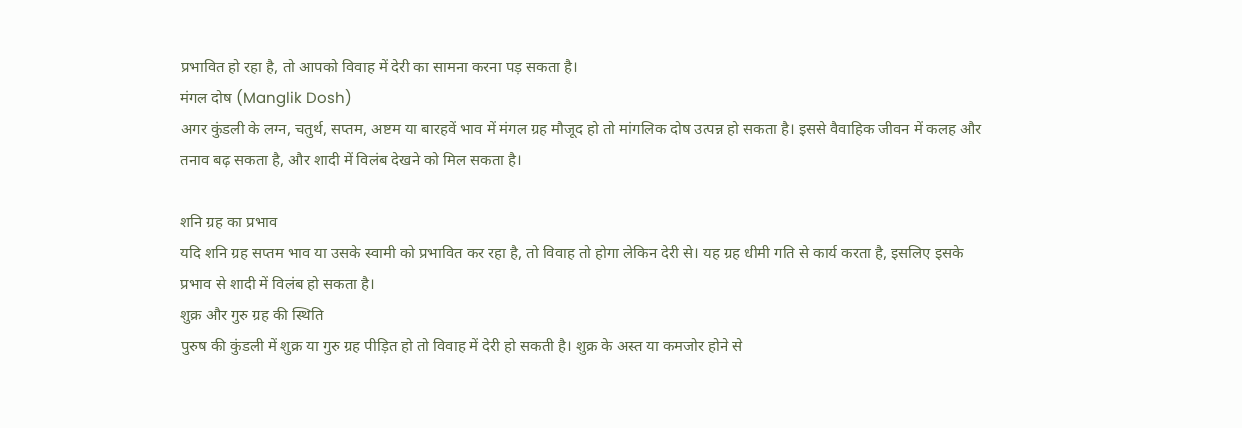प्रभावित हो रहा है, तो आपको विवाह में देरी का सामना करना पड़ सकता है।
मंगल दोष (Manglik Dosh)
अगर कुंडली के लग्न, चतुर्थ, सप्तम, अष्टम या बारहवें भाव में मंगल ग्रह मौजूद हो तो मांगलिक दोष उत्पन्न हो सकता है। इससे वैवाहिक जीवन में कलह और तनाव बढ़ सकता है, और शादी में विलंब देखने को मिल सकता है।

शनि ग्रह का प्रभाव
यदि शनि ग्रह सप्तम भाव या उसके स्वामी को प्रभावित कर रहा है, तो विवाह तो होगा लेकिन देरी से। यह ग्रह धीमी गति से कार्य करता है, इसलिए इसके प्रभाव से शादी में विलंब हो सकता है।
शुक्र और गुरु ग्रह की स्थिति
पुरुष की कुंडली में शुक्र या गुरु ग्रह पीड़ित हो तो विवाह में देरी हो सकती है। शुक्र के अस्त या कमजोर होने से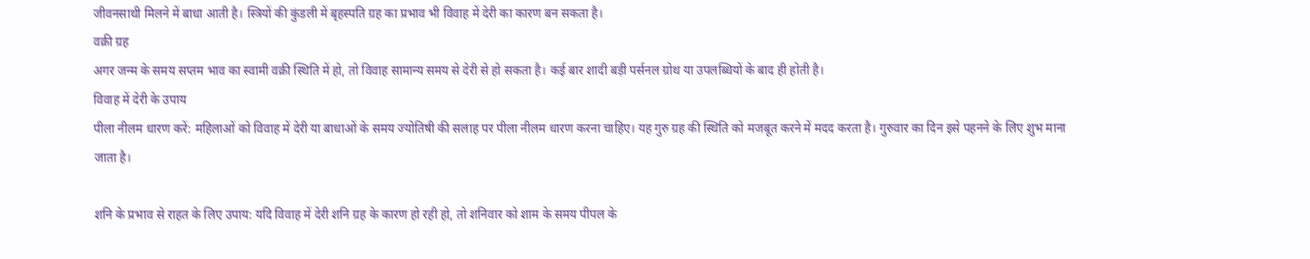जीवनसाथी मिलने में बाधा आती है। स्त्रियों की कुंडली में बृहस्पति ग्रह का प्रभाव भी विवाह में देरी का कारण बन सकता है।
वक्री ग्रह
अगर जन्म के समय सप्तम भाव का स्वामी वक्री स्थिति में हो, तो विवाह सामान्य समय से देरी से हो सकता है। कई बार शादी बड़ी पर्सनल ग्रोथ या उपलब्धियों के बाद ही होती है।
विवाह में देरी के उपाय
पीला नीलम धारण करें: महिलाओं को विवाह में देरी या बाधाओं के समय ज्योतिषी की सलाह पर पीला नीलम धारण करना चाहिए। यह गुरु ग्रह की स्थिति को मजबूत करने में मदद करता है। गुरुवार का दिन इसे पहनने के लिए शुभ माना जाता है।

शनि के प्रभाव से राहत के लिए उपाय: यदि विवाह में देरी शनि ग्रह के कारण हो रही हो, तो शनिवार को शाम के समय पीपल के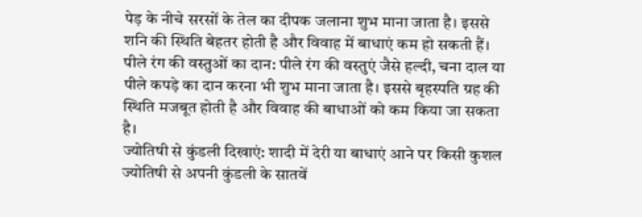पेड़ के नीचे सरसों के तेल का दीपक जलाना शुभ माना जाता है। इससे शनि की स्थिति बेहतर होती है और विवाह में बाधाएं कम हो सकती हैं।
पीले रंग की वस्तुओं का दान: पीले रंग की वस्तुएं जैसे हल्दी, चना दाल या पीले कपड़े का दान करना भी शुभ माना जाता है। इससे बृहस्पति ग्रह की स्थिति मजबूत होती है और विवाह की बाधाओं को कम किया जा सकता है।
ज्योतिषी से कुंडली दिखाएं: शादी में देरी या बाधाएं आने पर किसी कुशल ज्योतिषी से अपनी कुंडली के सातवें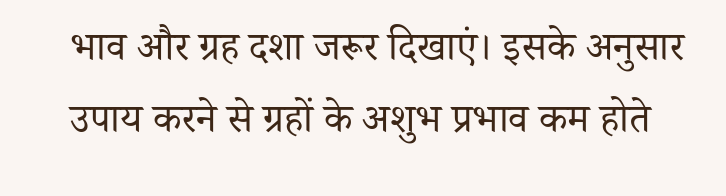भाव और ग्रह दशा जरूर दिखाएं। इसके अनुसार उपाय करने से ग्रहों के अशुभ प्रभाव कम होते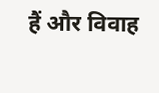हैं और विवाह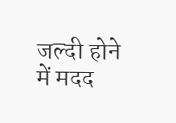जल्दी होने में मदद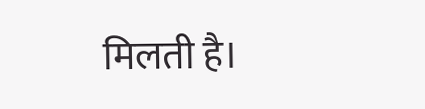मिलती है।